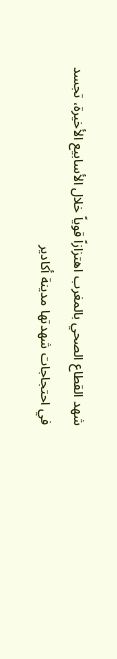شهد القطاع الصحي بالمغرب اهتزازاً قوياً خلال الأسابيع الأخيرة، تجسد في احتجاجات شهدتها مدينة أكادير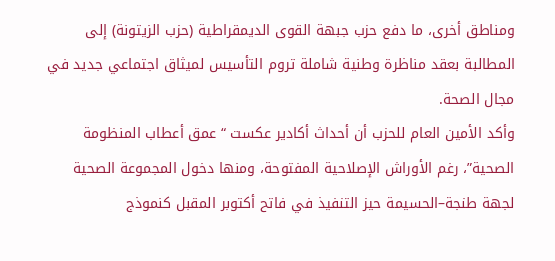ومناطق أخرى، ما دفع حزب جبهة القوى الديمقراطية (حزب الزيتونة) إلى المطالبة بعقد مناظرة وطنية شاملة تروم التأسيس لميثاق اجتماعي جديد في مجال الصحة.
وأكد الأمين العام للحزب أن أحداث أكادير عكست “عمق أعطاب المنظومة الصحية”، رغم الأوراش الإصلاحية المفتوحة، ومنها دخول المجموعة الصحية لجهة طنجة–الحسيمة حيز التنفيذ في فاتح أكتوبر المقبل كنموذج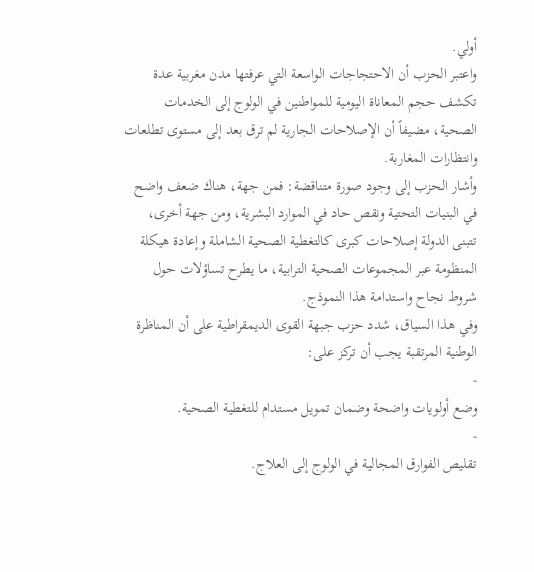أولي.
واعتبر الحزب أن الاحتجاجات الواسعة التي عرفتها مدن مغربية عدة تكشف حجم المعاناة اليومية للمواطنين في الولوج إلى الخدمات الصحية، مضيفاً أن الإصلاحات الجارية لم ترق بعد إلى مستوى تطلعات وانتظارات المغاربة.
وأشار الحزب إلى وجود صورة متناقضة: فمن جهة، هناك ضعف واضح في البنيات التحتية ونقص حاد في الموارد البشرية، ومن جهة أخرى، تتبنى الدولة إصلاحات كبرى كالتغطية الصحية الشاملة وإعادة هيكلة المنظومة عبر المجموعات الصحية الترابية، ما يطرح تساؤلات حول شروط نجاح واستدامة هذا النموذج.
وفي هذا السياق، شدد حزب جبهة القوى الديمقراطية على أن المناظرة الوطنية المرتقبة يجب أن تركز على:
-
وضع أولويات واضحة وضمان تمويل مستدام للتغطية الصحية.
-
تقليص الفوارق المجالية في الولوج إلى العلاج.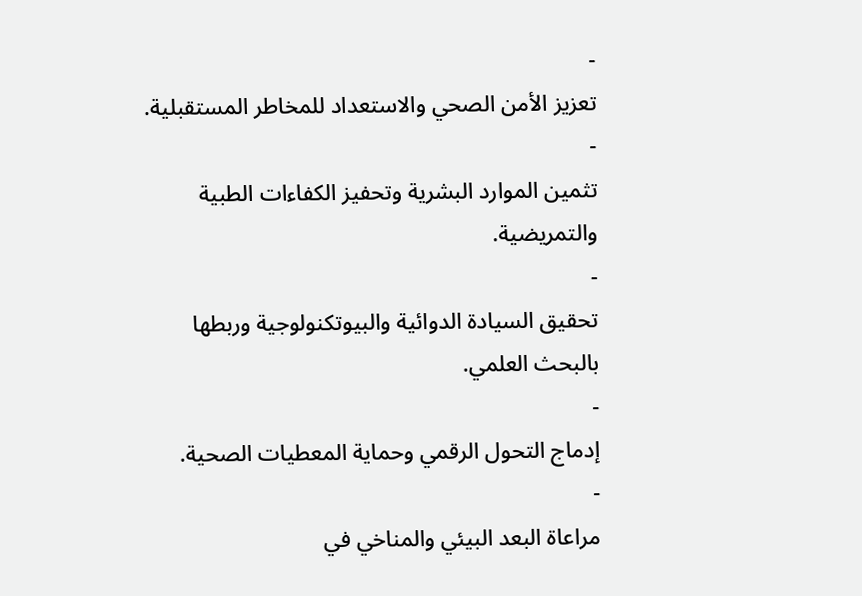-
تعزيز الأمن الصحي والاستعداد للمخاطر المستقبلية.
-
تثمين الموارد البشرية وتحفيز الكفاءات الطبية والتمريضية.
-
تحقيق السيادة الدوائية والبيوتكنولوجية وربطها بالبحث العلمي.
-
إدماج التحول الرقمي وحماية المعطيات الصحية.
-
مراعاة البعد البيئي والمناخي في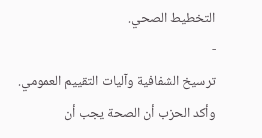التخطيط الصحي.
-
ترسيخ الشفافية وآليات التقييم العمومي.
وأكد الحزب أن الصحة يجب أن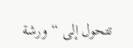تتحول إلى “ورشة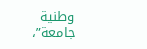وطنية جامعة”،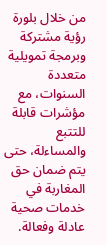من خلال بلورة رؤية مشتركة وبرمجة تمويلية متعددة السنوات، مع مؤشرات قابلة للتتبع والمساءلة، حتى يتم ضمان حق المغاربة في خدمات صحية عادلة وفعالة.